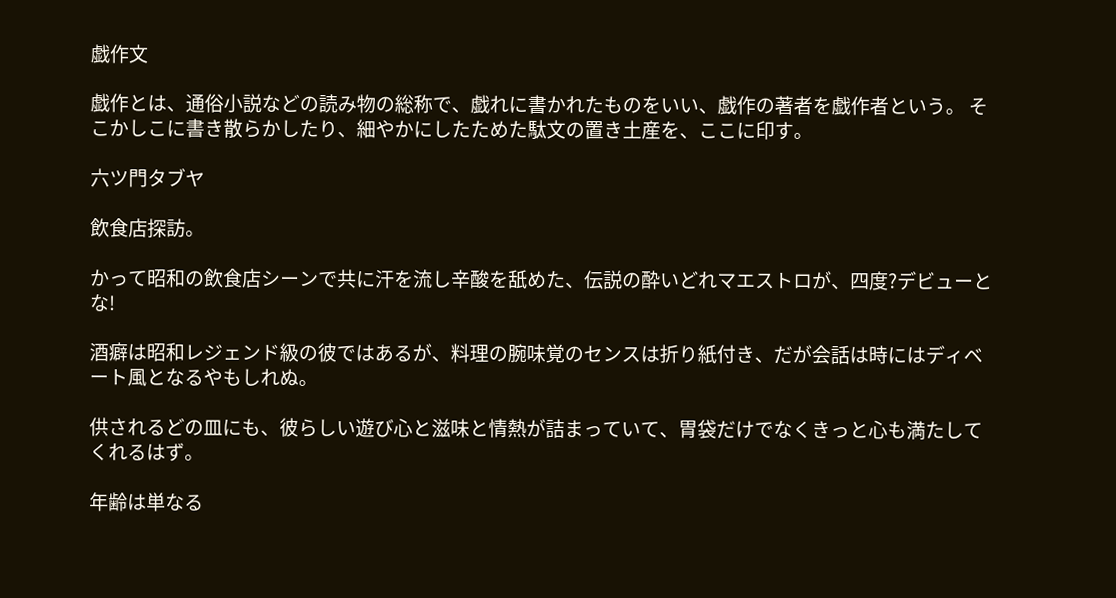戯作文

戯作とは、通俗小説などの読み物の総称で、戯れに書かれたものをいい、戯作の著者を戯作者という。 そこかしこに書き散らかしたり、細やかにしたためた駄文の置き土産を、ここに印す。

六ツ門タブヤ

飲食店探訪。

かって昭和の飲食店シーンで共に汗を流し辛酸を舐めた、伝説の酔いどれマエストロが、四度?デビューとな!

酒癖は昭和レジェンド級の彼ではあるが、料理の腕味覚のセンスは折り紙付き、だが会話は時にはディベート風となるやもしれぬ。

供されるどの皿にも、彼らしい遊び心と滋味と情熱が詰まっていて、胃袋だけでなくきっと心も満たしてくれるはず。

年齢は単なる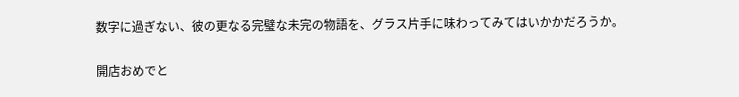数字に過ぎない、彼の更なる完璧な未完の物語を、グラス片手に味わってみてはいかかだろうか。

開店おめでと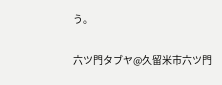う。

六ツ門タブヤ@久留米市六ツ門